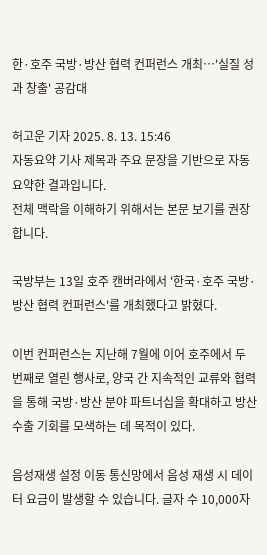한·호주 국방·방산 협력 컨퍼런스 개최…'실질 성과 창출' 공감대

허고운 기자 2025. 8. 13. 15:46
자동요약 기사 제목과 주요 문장을 기반으로 자동요약한 결과입니다.
전체 맥락을 이해하기 위해서는 본문 보기를 권장합니다.

국방부는 13일 호주 캔버라에서 '한국·호주 국방·방산 협력 컨퍼런스'를 개최했다고 밝혔다.

이번 컨퍼런스는 지난해 7월에 이어 호주에서 두 번째로 열린 행사로, 양국 간 지속적인 교류와 협력을 통해 국방·방산 분야 파트너십을 확대하고 방산 수출 기회를 모색하는 데 목적이 있다.

음성재생 설정 이동 통신망에서 음성 재생 시 데이터 요금이 발생할 수 있습니다. 글자 수 10,000자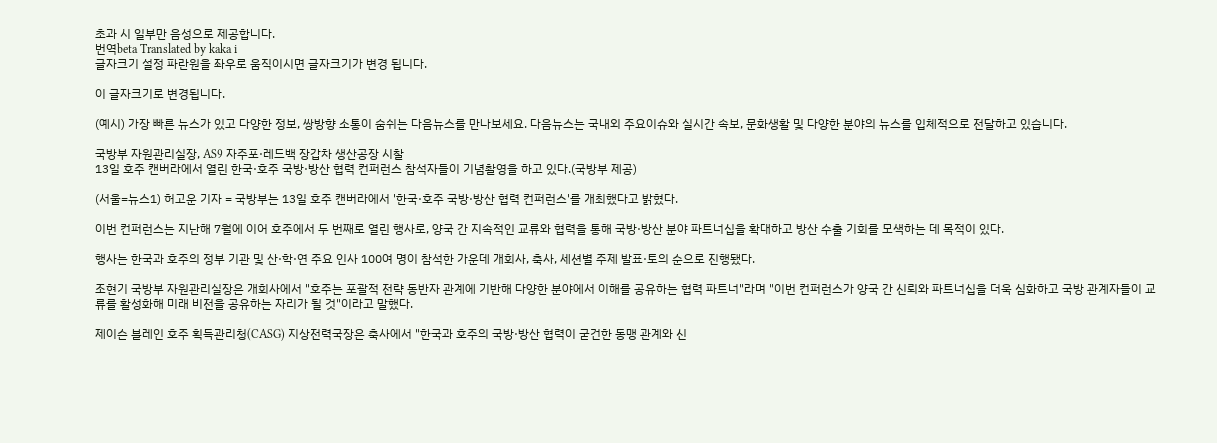초과 시 일부만 음성으로 제공합니다.
번역beta Translated by kaka i
글자크기 설정 파란원을 좌우로 움직이시면 글자크기가 변경 됩니다.

이 글자크기로 변경됩니다.

(예시) 가장 빠른 뉴스가 있고 다양한 정보, 쌍방향 소통이 숨쉬는 다음뉴스를 만나보세요. 다음뉴스는 국내외 주요이슈와 실시간 속보, 문화생활 및 다양한 분야의 뉴스를 입체적으로 전달하고 있습니다.

국방부 자원관리실장, AS9 자주포·레드백 장갑차 생산공장 시찰
13일 호주 캔버라에서 열린 한국·호주 국방·방산 협력 컨퍼런스 참석자들이 기념촬영을 하고 있다.(국방부 제공)

(서울=뉴스1) 허고운 기자 = 국방부는 13일 호주 캔버라에서 '한국·호주 국방·방산 협력 컨퍼런스'를 개최했다고 밝혔다.

이번 컨퍼런스는 지난해 7월에 이어 호주에서 두 번째로 열린 행사로, 양국 간 지속적인 교류와 협력을 통해 국방·방산 분야 파트너십을 확대하고 방산 수출 기회를 모색하는 데 목적이 있다.

행사는 한국과 호주의 정부 기관 및 산·학·연 주요 인사 100여 명이 참석한 가운데 개회사, 축사, 세션별 주제 발표·토의 순으로 진행됐다.

조현기 국방부 자원관리실장은 개회사에서 "호주는 포괄적 전략 동반자 관계에 기반해 다양한 분야에서 이해를 공유하는 협력 파트너"라며 "이번 컨퍼런스가 양국 간 신뢰와 파트너십을 더욱 심화하고 국방 관계자들이 교류를 활성화해 미래 비전을 공유하는 자리가 될 것"이라고 말했다.

제이슨 블레인 호주 획득관리청(CASG) 지상전력국장은 축사에서 "한국과 호주의 국방·방산 협력이 굳건한 동맹 관계와 신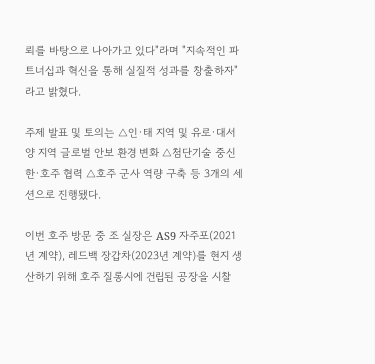뢰를 바탕으로 나아가고 있다"라며 "지속적인 파트너십과 혁신을 통해 실질적 성과를 창출하자"라고 밝혔다.

주제 발표 및 토의는 △인·태 지역 및 유로·대서양 지역 글로벌 안보 환경 변화 △첨단기술 중신 한·호주 협력 △호주 군사 역량 구축 등 3개의 세션으로 진행됐다.

이번 호주 방문 중 조 실장은 AS9 자주포(2021년 계약), 레드백 장갑차(2023년 계약)를 현지 생산하기 위해 호주 질롱시에 건립된 공장을 시찰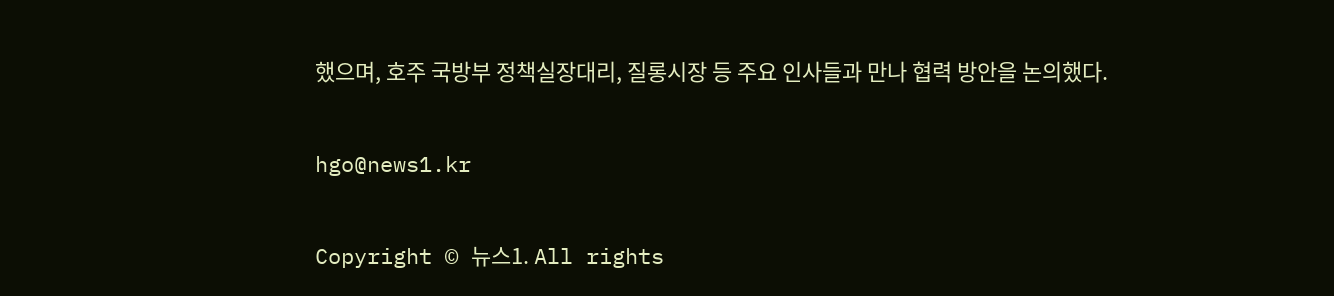했으며, 호주 국방부 정책실장대리, 질롱시장 등 주요 인사들과 만나 협력 방안을 논의했다.

hgo@news1.kr

Copyright © 뉴스1. All rights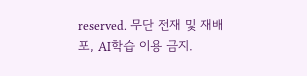reserved. 무단 전재 및 재배포, AI학습 이용 금지.